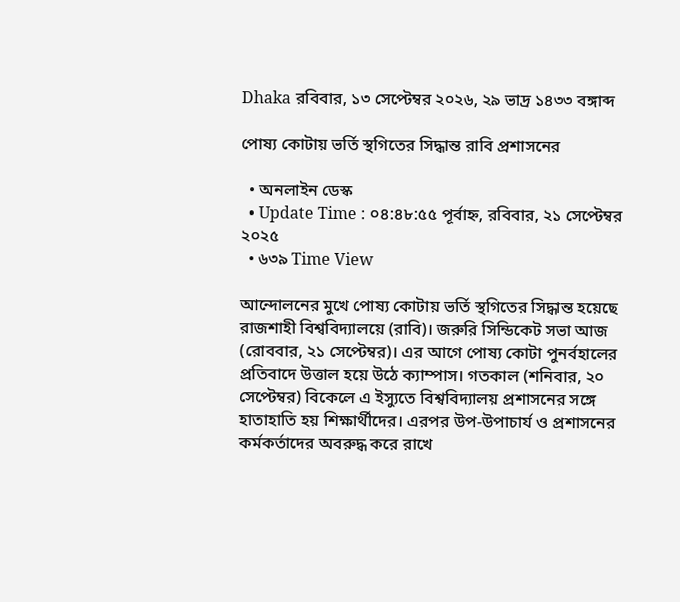Dhaka রবিবার, ১৩ সেপ্টেম্বর ২০২৬, ২৯ ভাদ্র ১৪৩৩ বঙ্গাব্দ

পোষ্য কোটায় ভর্তি স্থগিতের সিদ্ধান্ত রাবি প্রশাসনের

  • অনলাইন ডেস্ক
  • Update Time : ০৪:৪৮:৫৫ পূর্বাহ্ন, রবিবার, ২১ সেপ্টেম্বর ২০২৫
  • ৬৩৯ Time View

আন্দোলনের মুখে পোষ্য কোটায় ভর্তি স্থগিতের সিদ্ধান্ত হয়েছে রাজশাহী বিশ্ববিদ্যালয়ে (রাবি)। জরুরি সিন্ডিকেট সভা আজ (রোববার, ২১ সেপ্টেম্বর)। এর আগে পোষ্য কোটা পুনর্বহালের প্রতিবাদে উত্তাল হয়ে উঠে ক্যাম্পাস। গতকাল (শনিবার, ২০ সেপ্টেম্বর) বিকেলে এ ইস্যুতে বিশ্ববিদ্যালয় প্রশাসনের সঙ্গে হাতাহাতি হয় শিক্ষার্থীদের। এরপর উপ-উপাচার্য ও প্রশাসনের কর্মকর্তাদের অবরুদ্ধ করে রাখে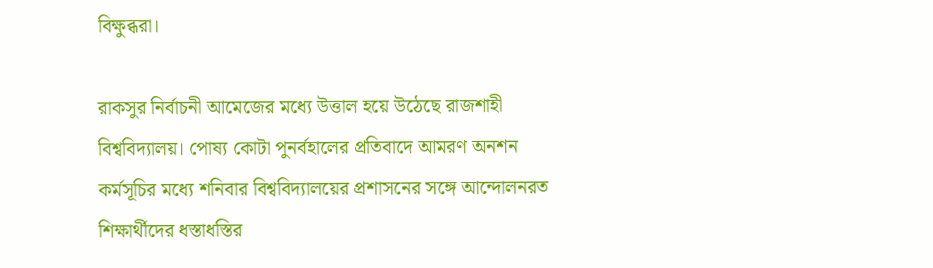বিক্ষুব্ধরা।

রাকসুর নির্বাচনী আমেজের মধ্যে উত্তাল হয়ে উঠেছে রাজশাহী বিশ্ববিদ্যালয়। পোষ্য কোটা পুনর্বহালের প্রতিবাদে আমরণ অনশন কর্মসূচির মধ্যে শনিবার বিশ্ববিদ্যালয়ের প্রশাসনের সঙ্গে আন্দোলনরত শিক্ষার্থীদের ধস্তাধস্তির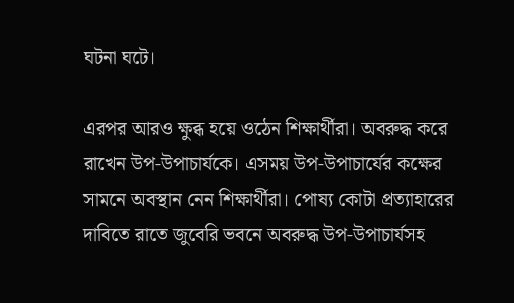ঘটনা ঘটে।

এরপর আরও ক্ষুব্ধ হয়ে ওঠেন শিক্ষার্থীরা। অবরুদ্ধ করে রাখেন উপ-উপাচার্যকে। এসময় উপ-উপাচার্যের কক্ষের সামনে অবস্থান নেন শিক্ষার্থীরা। পোষ্য কোটা প্রত্যাহারের দাবিতে রাতে জুবেরি ভবনে অবরুদ্ধ উপ-উপাচার্যসহ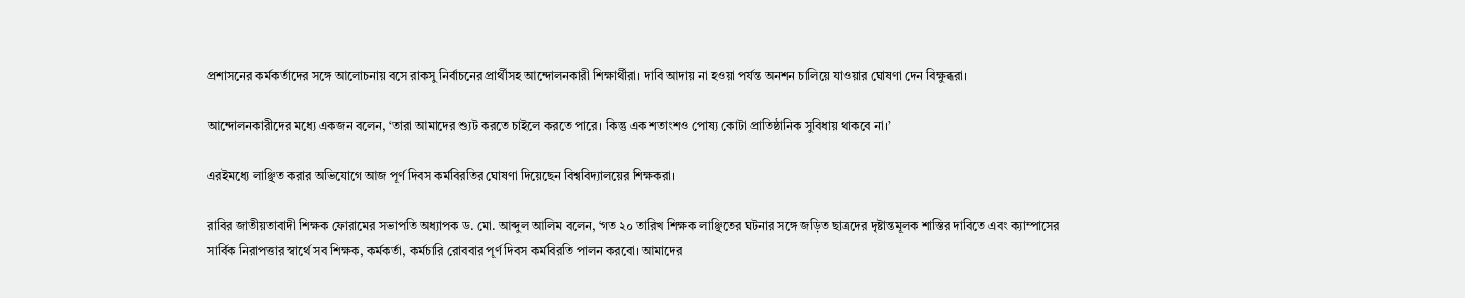প্রশাসনের কর্মকর্তাদের সঙ্গে আলোচনায় বসে রাকসু নির্বাচনের প্রার্থীসহ আন্দোলনকারী শিক্ষার্থীরা। দাবি আদায় না হওয়া পর্যন্ত অনশন চালিয়ে যাওয়ার ঘোষণা দেন বিক্ষুব্ধরা।

আন্দোলনকারীদের মধ্যে একজন বলেন, ‘তারা আমাদের শ্যুট করতে চাইলে করতে পারে। কিন্তু এক শতাংশও পোষ্য কোটা প্রাতিষ্ঠানিক সুবিধায় থাকবে না।’

এরইমধ্যে লাঞ্ছিত করার অভিযোগে আজ পূর্ণ দিবস কর্মবিরতির ঘোষণা দিয়েছেন বিশ্ববিদ্যালয়ের শিক্ষকরা।

রাবির জাতীয়তাবাদী শিক্ষক ফোরামের সভাপতি অধ্যাপক ড. মো. আব্দুল আলিম বলেন, ‘গত ২০ তারিখ শিক্ষক লাঞ্ছিতের ঘটনার সঙ্গে জড়িত ছাত্রদের দৃষ্টান্তমূলক শাস্তির দাবিতে এবং ক্যাম্পাসের সার্বিক নিরাপত্তার স্বার্থে সব শিক্ষক, কর্মকর্তা, কর্মচারি রোববার পূর্ণ দিবস কর্মবিরতি পালন করবো। আমাদের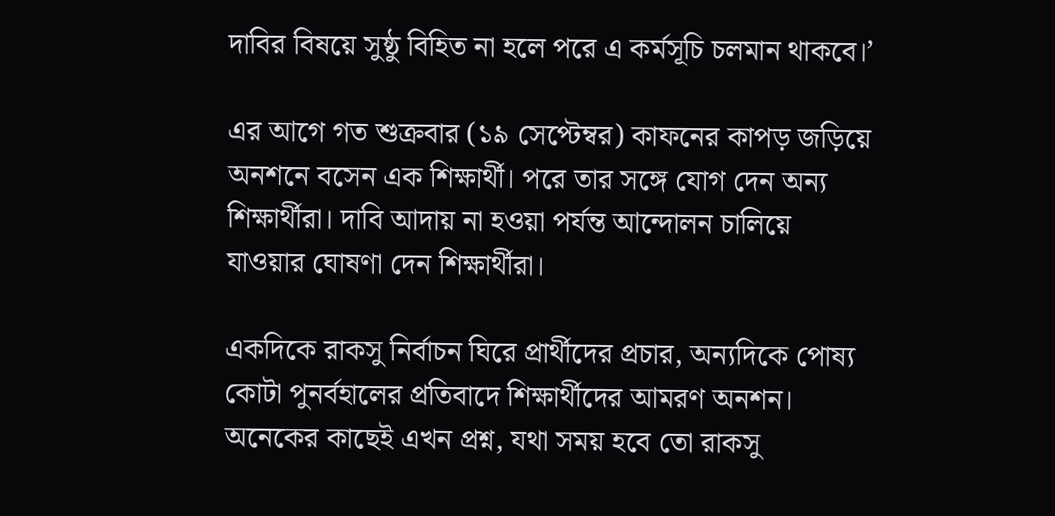দাবির বিষয়ে সুষ্ঠু বিহিত না হলে পরে এ কর্মসূচি চলমান থাকবে।’

এর আগে গত শুক্রবার (১৯ সেপ্টেম্বর) কাফনের কাপড় জড়িয়ে অনশনে বসেন এক শিক্ষার্থী। পরে তার সঙ্গে যোগ দেন অন্য শিক্ষার্থীরা। দাবি আদায় না হওয়া পর্যন্ত আন্দোলন চালিয়ে যাওয়ার ঘোষণা দেন শিক্ষার্থীরা।

একদিকে রাকসু নির্বাচন ঘিরে প্রার্থীদের প্রচার, অন্যদিকে পোষ্য কোটা পুনর্বহালের প্রতিবাদে শিক্ষার্থীদের আমরণ অনশন। অনেকের কাছেই এখন প্রশ্ন, যথা সময় হবে তো রাকসু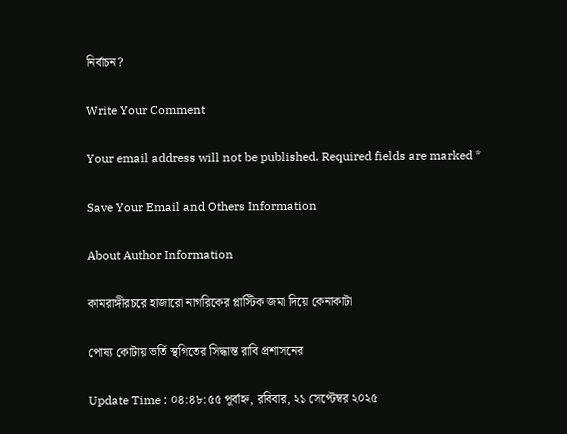নির্বাচন?

Write Your Comment

Your email address will not be published. Required fields are marked *

Save Your Email and Others Information

About Author Information

কামরাঙ্গীরচরে হাজারো নাগরিকের প্লাস্টিক জমা দিয়ে কেনাকাটা

পোষ্য কোটায় ভর্তি স্থগিতের সিদ্ধান্ত রাবি প্রশাসনের

Update Time : ০৪:৪৮:৫৫ পূর্বাহ্ন, রবিবার, ২১ সেপ্টেম্বর ২০২৫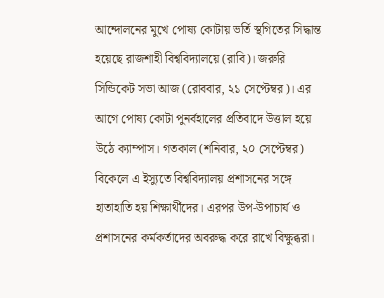আন্দোলনের মুখে পোষ্য কোটায় ভর্তি স্থগিতের সিদ্ধান্ত হয়েছে রাজশাহী বিশ্ববিদ্যালয়ে (রাবি)। জরুরি সিন্ডিকেট সভা আজ (রোববার, ২১ সেপ্টেম্বর)। এর আগে পোষ্য কোটা পুনর্বহালের প্রতিবাদে উত্তাল হয়ে উঠে ক্যাম্পাস। গতকাল (শনিবার, ২০ সেপ্টেম্বর) বিকেলে এ ইস্যুতে বিশ্ববিদ্যালয় প্রশাসনের সঙ্গে হাতাহাতি হয় শিক্ষার্থীদের। এরপর উপ-উপাচার্য ও প্রশাসনের কর্মকর্তাদের অবরুদ্ধ করে রাখে বিক্ষুব্ধরা।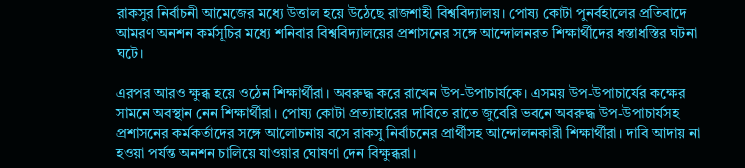রাকসুর নির্বাচনী আমেজের মধ্যে উত্তাল হয়ে উঠেছে রাজশাহী বিশ্ববিদ্যালয়। পোষ্য কোটা পুনর্বহালের প্রতিবাদে আমরণ অনশন কর্মসূচির মধ্যে শনিবার বিশ্ববিদ্যালয়ের প্রশাসনের সঙ্গে আন্দোলনরত শিক্ষার্থীদের ধস্তাধস্তির ঘটনা ঘটে।

এরপর আরও ক্ষুব্ধ হয়ে ওঠেন শিক্ষার্থীরা। অবরুদ্ধ করে রাখেন উপ-উপাচার্যকে। এসময় উপ-উপাচার্যের কক্ষের সামনে অবস্থান নেন শিক্ষার্থীরা। পোষ্য কোটা প্রত্যাহারের দাবিতে রাতে জুবেরি ভবনে অবরুদ্ধ উপ-উপাচার্যসহ প্রশাসনের কর্মকর্তাদের সঙ্গে আলোচনায় বসে রাকসু নির্বাচনের প্রার্থীসহ আন্দোলনকারী শিক্ষার্থীরা। দাবি আদায় না হওয়া পর্যন্ত অনশন চালিয়ে যাওয়ার ঘোষণা দেন বিক্ষুব্ধরা।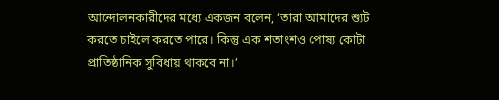আন্দোলনকারীদের মধ্যে একজন বলেন, ‘তারা আমাদের শ্যুট করতে চাইলে করতে পারে। কিন্তু এক শতাংশও পোষ্য কোটা প্রাতিষ্ঠানিক সুবিধায় থাকবে না।’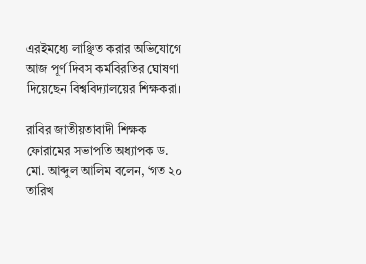এরইমধ্যে লাঞ্ছিত করার অভিযোগে আজ পূর্ণ দিবস কর্মবিরতির ঘোষণা দিয়েছেন বিশ্ববিদ্যালয়ের শিক্ষকরা।

রাবির জাতীয়তাবাদী শিক্ষক ফোরামের সভাপতি অধ্যাপক ড. মো. আব্দুল আলিম বলেন, ‘গত ২০ তারিখ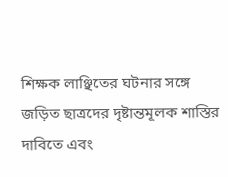শিক্ষক লাঞ্ছিতের ঘটনার সঙ্গে জড়িত ছাত্রদের দৃষ্টান্তমূলক শাস্তির দাবিতে এবং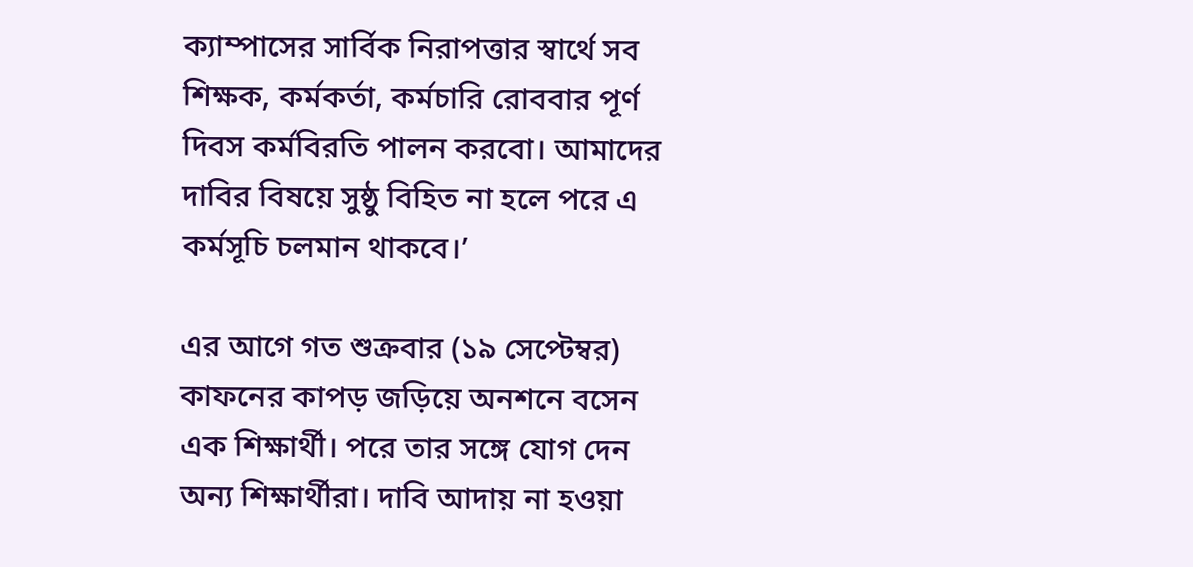ক্যাম্পাসের সার্বিক নিরাপত্তার স্বার্থে সব শিক্ষক, কর্মকর্তা, কর্মচারি রোববার পূর্ণ দিবস কর্মবিরতি পালন করবো। আমাদের দাবির বিষয়ে সুষ্ঠু বিহিত না হলে পরে এ কর্মসূচি চলমান থাকবে।’

এর আগে গত শুক্রবার (১৯ সেপ্টেম্বর) কাফনের কাপড় জড়িয়ে অনশনে বসেন এক শিক্ষার্থী। পরে তার সঙ্গে যোগ দেন অন্য শিক্ষার্থীরা। দাবি আদায় না হওয়া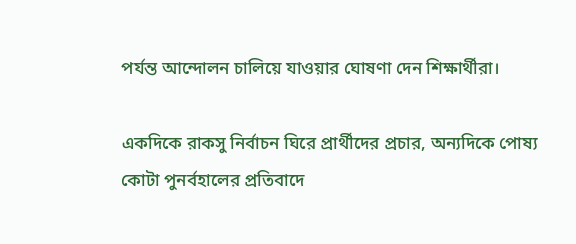পর্যন্ত আন্দোলন চালিয়ে যাওয়ার ঘোষণা দেন শিক্ষার্থীরা।

একদিকে রাকসু নির্বাচন ঘিরে প্রার্থীদের প্রচার, অন্যদিকে পোষ্য কোটা পুনর্বহালের প্রতিবাদে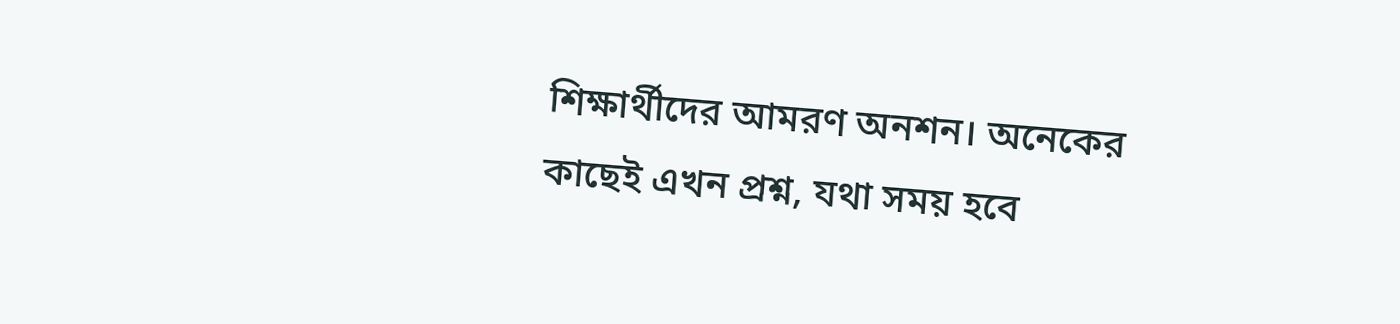শিক্ষার্থীদের আমরণ অনশন। অনেকের কাছেই এখন প্রশ্ন, যথা সময় হবে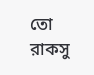তো রাকসু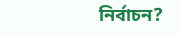নির্বাচন?